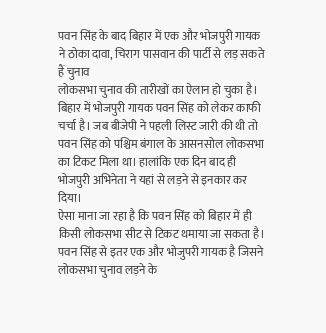पवन सिंह के बाद बिहार में एक और भोजपुरी गायक ने ठोका दावा, चिराग पासवान की पार्टी से लड़ सकते हैं चुनाव
लोकसभा चुनाव की तारीखों का ऐलान हो चुका है। बिहार में भोजपुरी गायक पवन सिंह को लेकर काफी चर्चा है। जब बीजेपी ने पहली लिस्ट जारी की थी तो पवन सिंह को पश्चिम बंगाल के आसनसोल लोकसभा का टिकट मिला था। हालांकि एक दिन बाद ही भोजपुरी अभिनेता ने यहां से लड़ने से इनकार कर दिया।
ऐसा माना जा रहा है कि पवन सिंह को बिहार में ही किसी लोकसभा सीट से टिकट थमाया जा सकता है। पवन सिंह से इतर एक और भोजुपरी गायक है जिसने लोकसभा चुनाव लड़ने के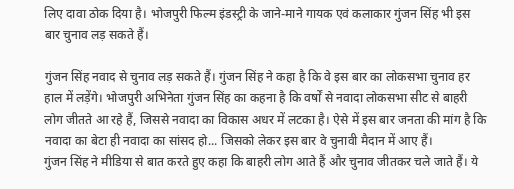लिए दावा ठोक दिया है। भोजपुरी फिल्म इंडस्ट्री के जाने-माने गायक एवं कलाकार गुंजन सिंह भी इस बार चुनाव लड़ सकते हैं।

गुंजन सिंह नवाद से चुनाव लड़ सकते हैं। गुंजन सिंह ने कहा है कि वे इस बार का लोकसभा चुनाव हर हाल में लड़ेंगे। भोजपुरी अभिनेता गुंजन सिंह का कहना है कि वर्षों से नवादा लोकसभा सीट से बाहरी लोग जीतते आ रहे हैं, जिससे नवादा का विकास अधर में लटका है। ऐसे में इस बार जनता की मांग है कि नवादा का बेटा ही नवादा का सांसद हो... जिसको लेकर इस बार वे चुनावी मैदान में आए हैं।
गुंजन सिंह ने मीडिया से बात करते हुए कहा कि बाहरी लोग आते हैं और चुनाव जीतकर चले जाते हैं। ये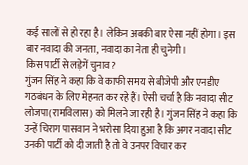कई सालों से हो रहा है। लेकिन अबकी बार ऐसा नहीं होगा। इस बार नवादा की जनता, नवादा का नेता ही चुनेगी।
किस पार्टी से लड़ेगें चुनाव?
गुंजन सिंह ने कहा कि वे काफी समय से बीजेपी और एनडीए गठबंधन के लिए मेहनत कर रहे हैं। ऐसी चर्चा है कि नवादा सीट लोजपा(रामविलास) को मिलने जा रही है। गुंजन सिंह ने कहा कि उन्हें चिराग पासवान ने भरोसा दिया हुआ है कि अगर नवादा सीट उनकी पार्टी को दी जाती है तो वे उनपर विचार कर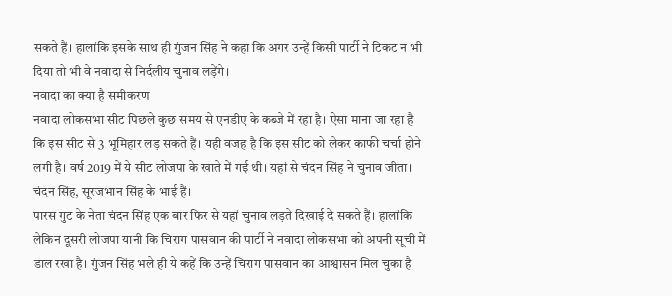सकते हैं। हालांकि इसके साथ ही गुंजन सिंह ने कहा कि अगर उन्हें किसी पार्टी ने टिकट न भी दिया तो भी वे नवादा से निर्दलीय चुनाव लड़ेंगे।
नवादा का क्या है समीकरण
नवादा लोकसभा सीट पिछले कुछ समय से एनडीए के कब्जे में रहा है। ऐसा माना जा रहा है कि इस सीट से 3 भूमिहार लड़ सकते हैं। यही वजह है कि इस सीट को लेकर काफी चर्चा होने लगी है। वर्ष 2019 में ये सीट लोजपा के खाते में गई थी। यहां से चंदन सिंह ने चुनाव जीता। चंदन सिंह, सूरजभान सिंह के भाई हैं।
पारस गुट के नेता चंदन सिंह एक बार फिर से यहां चुनाव लड़ते दिखाई दे सकते हैं। हालांकि लेकिन दूसरी लोजपा यानी कि चिराग पासवान की पार्टी ने नवादा लोकसभा को अपनी सूची में डाल रखा है। गुंजन सिंह भले ही ये कहें कि उन्हें चिराग पासवान का आश्वासन मिल चुका है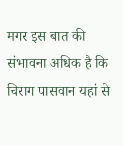मगर इस बात की संभावना अधिक है कि चिराग पासवान यहां से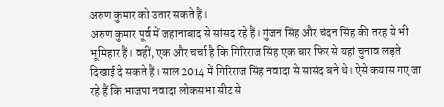अरुण कुमार को उतार सकते हैं।
अरुण कुमार पूर्व में जहानाबाद से सांसद रहे हैं। गुंजन सिंह और चंदन सिंह की तरह ये भी भूमिहार हैं। वहीं, एक और चर्चा है कि गिरिराज सिंह एक बार फिर से यहां चुनाव लड़ते दिखाई दे सकते हैं। साल 2014 में गिरिराज सिंह नवादा से सासंद बने थे। ऐसे कयास गए जा रहे हैं कि भाजपा नवादा लोकसभा सीट से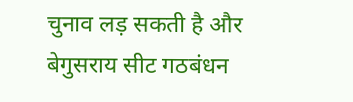चुनाव लड़ सकती है और बेगुसराय सीट गठबंधन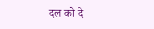दल को दे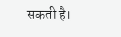सकती है।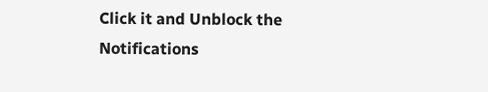Click it and Unblock the Notifications